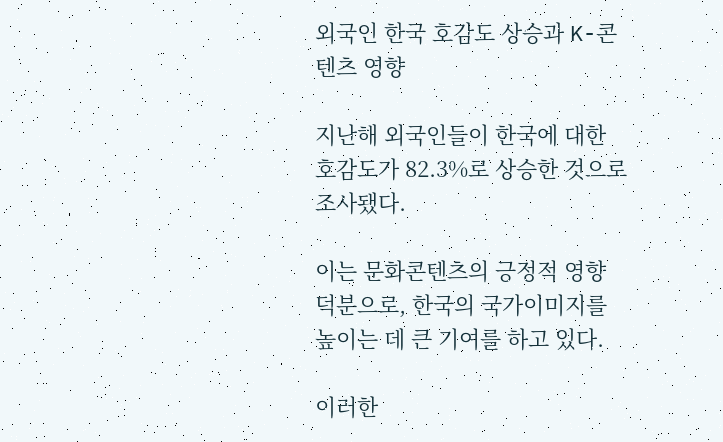외국인 한국 호감도 상승과 K-콘텐츠 영향

지난해 외국인들이 한국에 대한 호감도가 82.3%로 상승한 것으로 조사됐다.

이는 문화콘텐츠의 긍정적 영향 덕분으로, 한국의 국가이미지를 높이는 데 큰 기여를 하고 있다.

이러한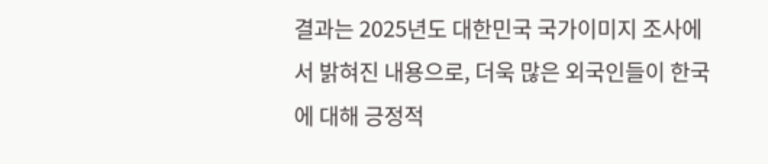결과는 2025년도 대한민국 국가이미지 조사에서 밝혀진 내용으로, 더욱 많은 외국인들이 한국에 대해 긍정적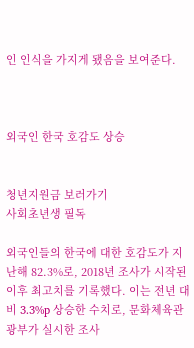인 인식을 가지게 됐음을 보여준다.



외국인 한국 호감도 상승


청년지원금 보러가기
사회초년생 필독

외국인들의 한국에 대한 호감도가 지난해 82.3%로, 2018년 조사가 시작된 이후 최고치를 기록했다. 이는 전년 대비 3.3%p 상승한 수치로, 문화체육관광부가 실시한 조사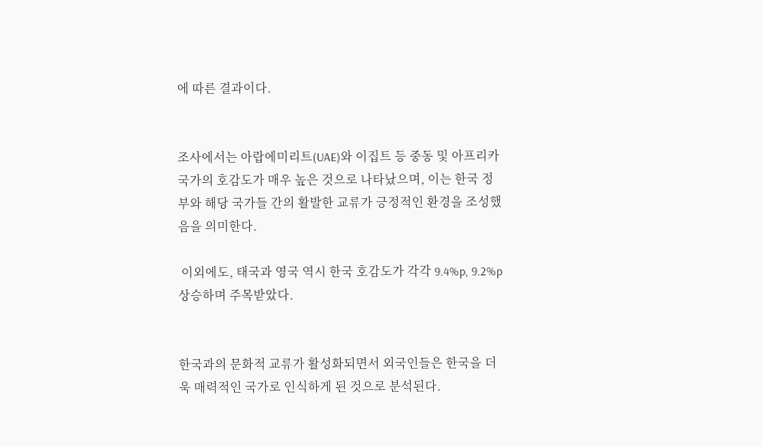에 따른 결과이다.


조사에서는 아랍에미리트(UAE)와 이집트 등 중동 및 아프리카 국가의 호감도가 매우 높은 것으로 나타났으며, 이는 한국 정부와 해당 국가들 간의 활발한 교류가 긍정적인 환경을 조성했음을 의미한다.

 이외에도, 태국과 영국 역시 한국 호감도가 각각 9.4%p, 9.2%p 상승하며 주목받았다.


한국과의 문화적 교류가 활성화되면서 외국인들은 한국을 더욱 매력적인 국가로 인식하게 된 것으로 분석된다.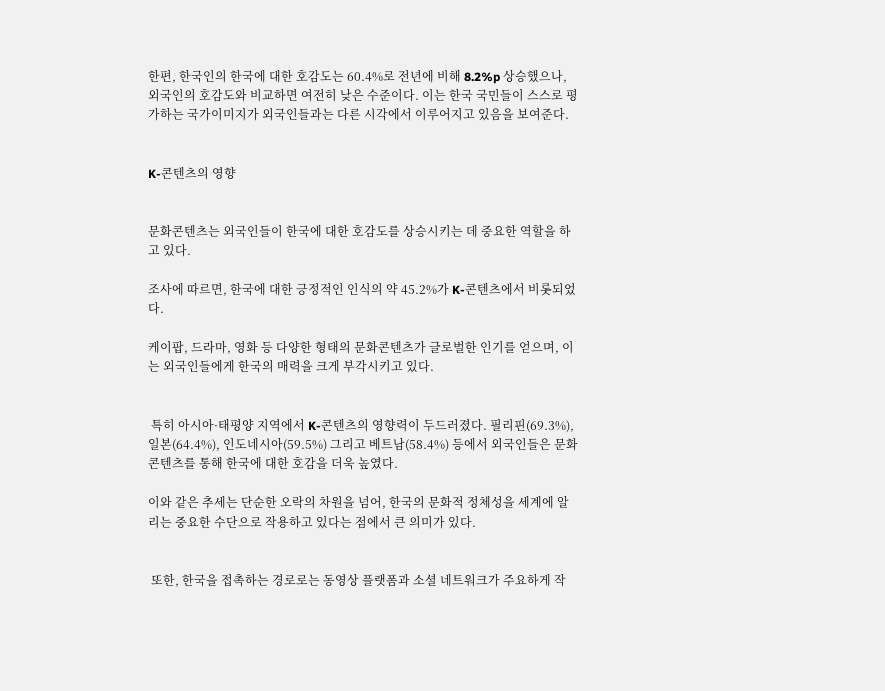한편, 한국인의 한국에 대한 호감도는 60.4%로 전년에 비해 8.2%p 상승했으나, 외국인의 호감도와 비교하면 여전히 낮은 수준이다. 이는 한국 국민들이 스스로 평가하는 국가이미지가 외국인들과는 다른 시각에서 이루어지고 있음을 보여준다.


K-콘텐츠의 영향


문화콘텐츠는 외국인들이 한국에 대한 호감도를 상승시키는 데 중요한 역할을 하고 있다.

조사에 따르면, 한국에 대한 긍정적인 인식의 약 45.2%가 K-콘텐츠에서 비롯되었다.

케이팝, 드라마, 영화 등 다양한 형태의 문화콘텐츠가 글로벌한 인기를 얻으며, 이는 외국인들에게 한국의 매력을 크게 부각시키고 있다.


 특히 아시아·태평양 지역에서 K-콘텐츠의 영향력이 두드러졌다. 필리핀(69.3%), 일본(64.4%), 인도네시아(59.5%) 그리고 베트남(58.4%) 등에서 외국인들은 문화콘텐츠를 통해 한국에 대한 호감을 더욱 높였다.

이와 같은 추세는 단순한 오락의 차원을 넘어, 한국의 문화적 정체성을 세계에 알리는 중요한 수단으로 작용하고 있다는 점에서 큰 의미가 있다.


 또한, 한국을 접촉하는 경로로는 동영상 플랫폼과 소셜 네트워크가 주요하게 작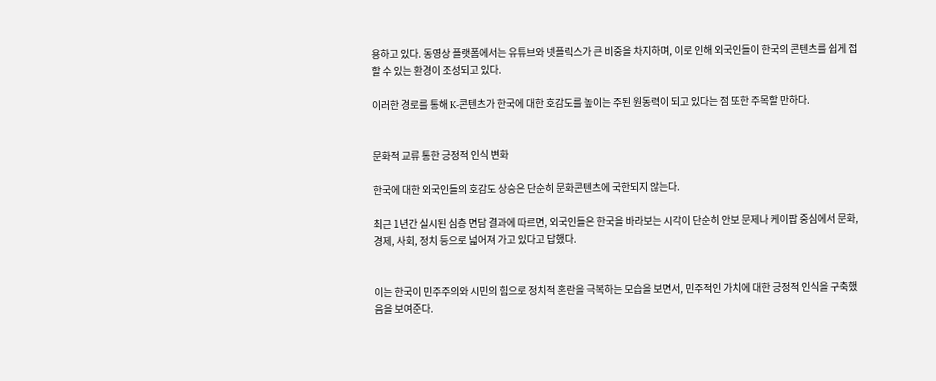용하고 있다. 동영상 플랫폼에서는 유튜브와 넷플릭스가 큰 비중을 차지하며, 이로 인해 외국인들이 한국의 콘텐츠를 쉽게 접할 수 있는 환경이 조성되고 있다.

이러한 경로를 통해 K-콘텐츠가 한국에 대한 호감도를 높이는 주된 원동력이 되고 있다는 점 또한 주목할 만하다.


문화적 교류 통한 긍정적 인식 변화

한국에 대한 외국인들의 호감도 상승은 단순히 문화콘텐츠에 국한되지 않는다.

최근 1년간 실시된 심층 면담 결과에 따르면, 외국인들은 한국을 바라보는 시각이 단순히 안보 문제나 케이팝 중심에서 문화, 경제, 사회, 정치 등으로 넓어져 가고 있다고 답했다.


이는 한국이 민주주의와 시민의 힘으로 정치적 혼란을 극복하는 모습을 보면서, 민주적인 가치에 대한 긍정적 인식을 구축했음을 보여준다.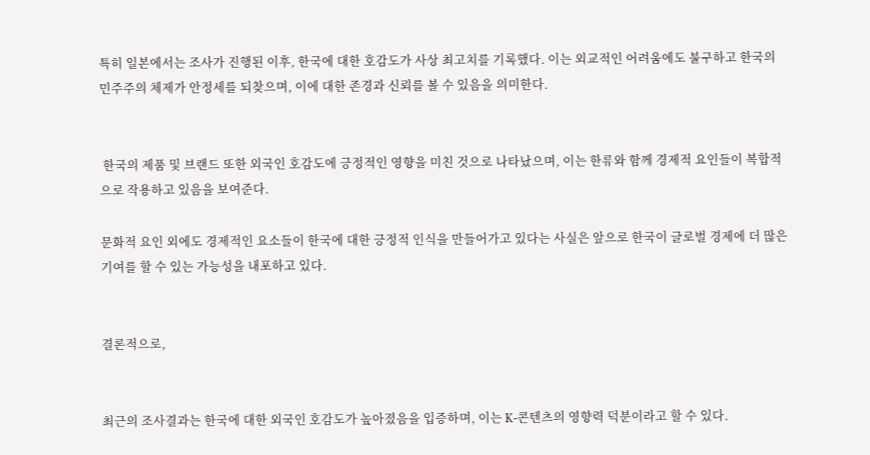특히 일본에서는 조사가 진행된 이후, 한국에 대한 호감도가 사상 최고치를 기록했다. 이는 외교적인 어려움에도 불구하고 한국의 민주주의 체제가 안정세를 되찾으며, 이에 대한 존경과 신뢰를 볼 수 있음을 의미한다.


 한국의 제품 및 브랜드 또한 외국인 호감도에 긍정적인 영향을 미친 것으로 나타났으며, 이는 한류와 함께 경제적 요인들이 복합적으로 작용하고 있음을 보여준다.

문화적 요인 외에도 경제적인 요소들이 한국에 대한 긍정적 인식을 만들어가고 있다는 사실은 앞으로 한국이 글로벌 경제에 더 많은 기여를 할 수 있는 가능성을 내포하고 있다.


결론적으로,


최근의 조사결과는 한국에 대한 외국인 호감도가 높아졌음을 입증하며, 이는 K-콘텐츠의 영향력 덕분이라고 할 수 있다.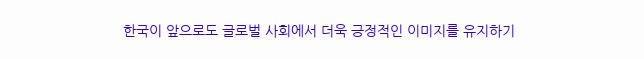한국이 앞으로도 글로벌 사회에서 더욱 긍정적인 이미지를 유지하기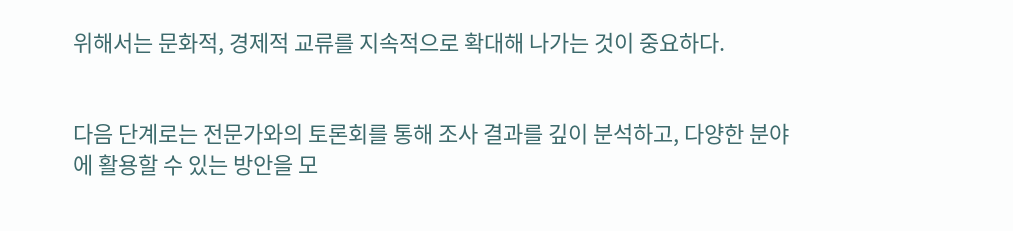위해서는 문화적, 경제적 교류를 지속적으로 확대해 나가는 것이 중요하다.


다음 단계로는 전문가와의 토론회를 통해 조사 결과를 깊이 분석하고, 다양한 분야에 활용할 수 있는 방안을 모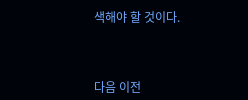색해야 할 것이다.



다음 이전